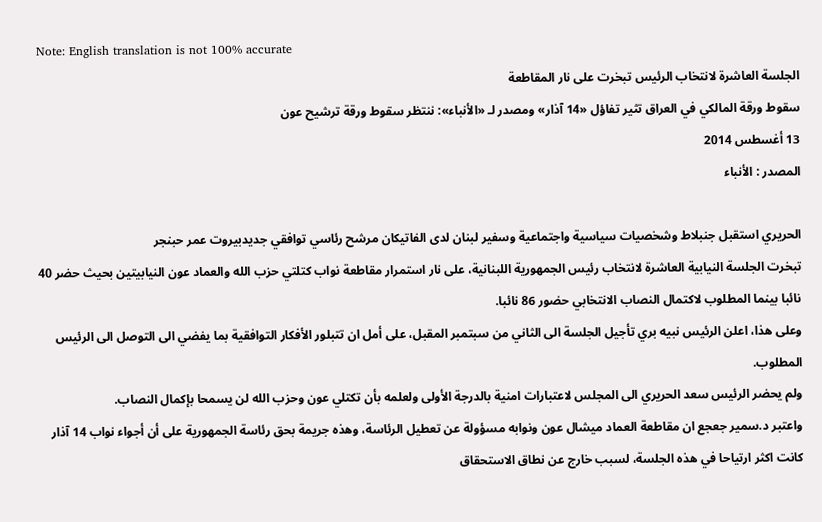Note: English translation is not 100% accurate
الجلسة العاشرة لانتخاب الرئيس تبخرت على نار المقاطعة
سقوط ورقة المالكي في العراق تثير تفاؤل «14 آذار» ومصدر لـ «الأنباء»: ننتظر سقوط ورقة ترشيح عون
13 أغسطس 2014
المصدر : الأنباء

الحريري استقبل جنبلاط وشخصيات سياسية واجتماعية وسفير لبنان لدى الفاتيكان مرشح رئاسي توافقي جديدبيروت عمر حبنجر
تبخرت الجلسة النيابية العاشرة لانتخاب رئيس الجمهورية اللبنانية، على نار استمرار مقاطعة نواب كتلتي حزب الله والعماد عون النيابيتين بحيث حضر 40 نائبا بينما المطلوب لاكتمال النصاب الانتخابي حضور 86 نائبا.
وعلى هذا، اعلن الرئيس نبيه بري تأجيل الجلسة الى الثاني من سبتمبر المقبل، على أمل ان تتبلور الأفكار التوافقية بما يفضي الى التوصل الى الرئيس المطلوب.
ولم يحضر الرئيس سعد الحريري الى المجلس لاعتبارات امنية بالدرجة الأولى ولعلمه بأن تكتلي عون وحزب الله لن يسمحا بإكمال النصاب.
واعتبر د.سمير جعجع ان مقاطعة العماد ميشال عون ونوابه مسؤولة عن تعطيل الرئاسة، وهذه جريمة بحق رئاسة الجمهورية على أن أجواء نواب 14 آذار كانت اكثر ارتياحا في هذه الجلسة، لسبب خارج عن نطاق الاستحقاق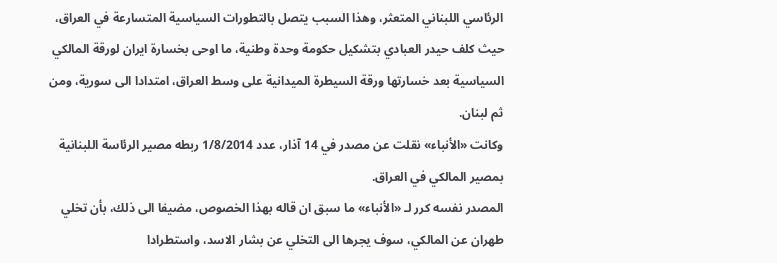الرئاسي اللبناني المتعثر، وهذا السبب يتصل بالتطورات السياسية المتسارعة في العراق، حيث كلف حيدر العبادي بتشكيل حكومة وحدة وطنية، ما اوحى بخسارة ايران لورقة المالكي السياسية بعد خسارتها ورقة السيطرة الميدانية على وسط العراق، امتدادا الى سورية، ومن ثم لبنان.
وكانت «الأنباء» نقلت عن مصدر في 14 آذار، عدد 1/8/2014 ربطه مصير الرئاسة اللبنانية بمصير المالكي في العراق.
المصدر نفسه كرر لـ «الأنباء» ما سبق ان قاله بهذا الخصوص، مضيفا الى ذلك، بأن تخلي طهران عن المالكي، سوف يجرها الى التخلي عن بشار الاسد، واستطرادا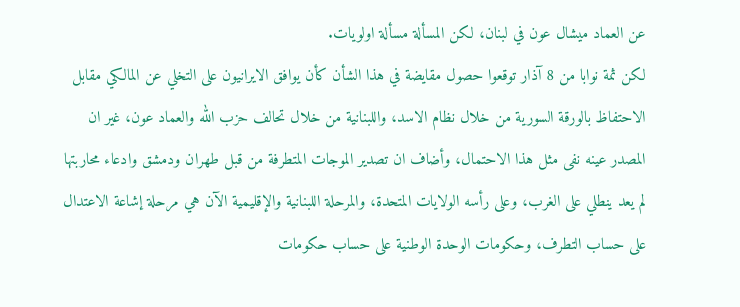عن العماد ميشال عون في لبنان، لكن المسألة مسألة اولويات.
لكن ثمة نوابا من 8 آذار توقعوا حصول مقايضة في هذا الشأن كأن يوافق الايرانيون على التخلي عن المالكي مقابل الاحتفاظ بالورقة السورية من خلال نظام الاسد، واللبنانية من خلال تحالف حزب الله والعماد عون، غير ان المصدر عينه نفى مثل هذا الاحتمال، وأضاف ان تصدير الموجات المتطرفة من قبل طهران ودمشق وادعاء محاربتها لم يعد ينطلي على الغرب، وعلى رأسه الولايات المتحدة، والمرحلة اللبنانية والإقليمية الآن هي مرحلة إشاعة الاعتدال على حساب التطرف، وحكومات الوحدة الوطنية على حساب حكومات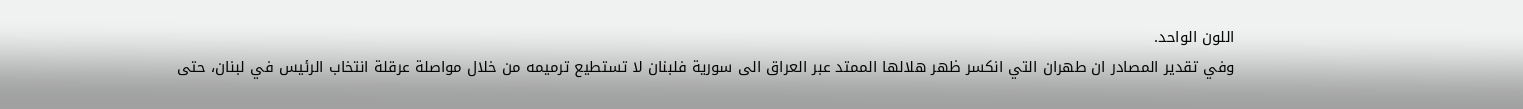اللون الواحد.
وفي تقدير المصادر ان طهران التي انكسر ظهر هلالها الممتد عبر العراق الى سورية فلبنان لا تستطيع ترميمه من خلال مواصلة عرقلة انتخاب الرئيس في لبنان، حتى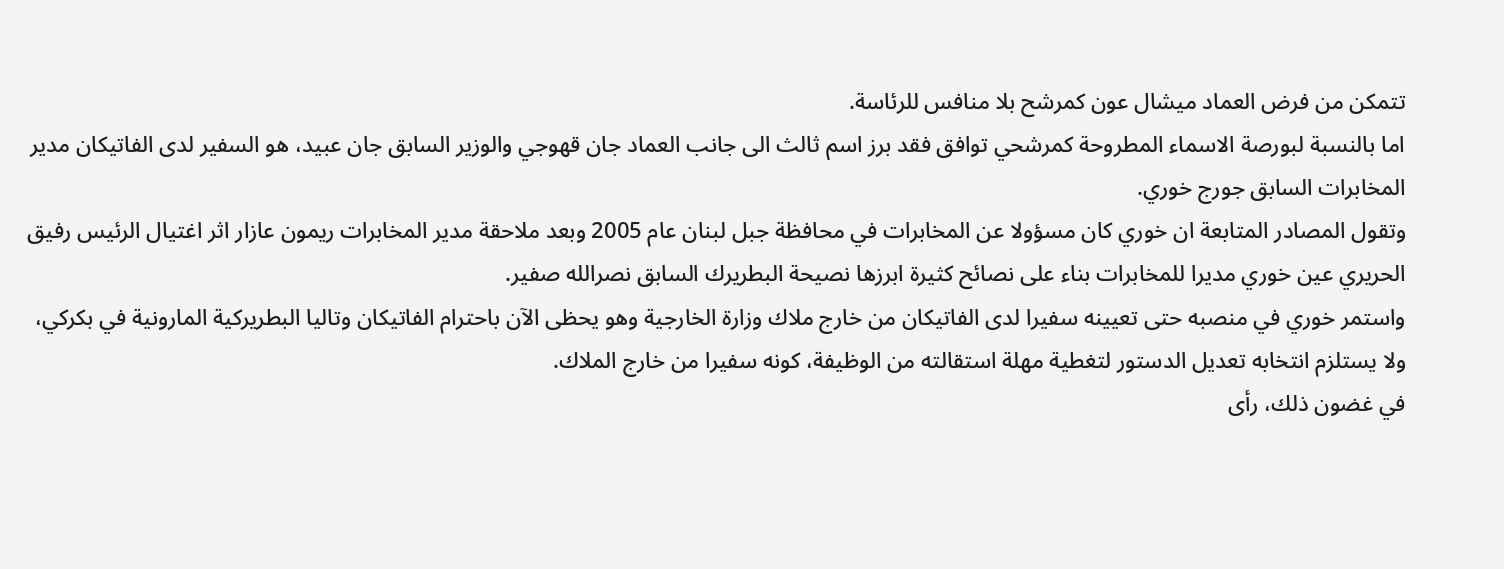تتمكن من فرض العماد ميشال عون كمرشح بلا منافس للرئاسة.
اما بالنسبة لبورصة الاسماء المطروحة كمرشحي توافق فقد برز اسم ثالث الى جانب العماد جان قهوجي والوزير السابق جان عبيد، هو السفير لدى الفاتيكان مدير المخابرات السابق جورج خوري.
وتقول المصادر المتابعة ان خوري كان مسؤولا عن المخابرات في محافظة جبل لبنان عام 2005 وبعد ملاحقة مدير المخابرات ريمون عازار اثر اغتيال الرئيس رفيق الحريري عين خوري مديرا للمخابرات بناء على نصائح كثيرة ابرزها نصيحة البطريرك السابق نصرالله صفير.
واستمر خوري في منصبه حتى تعيينه سفيرا لدى الفاتيكان من خارج ملاك وزارة الخارجية وهو يحظى الآن باحترام الفاتيكان وتاليا البطريركية المارونية في بكركي، ولا يستلزم انتخابه تعديل الدستور لتغطية مهلة استقالته من الوظيفة، كونه سفيرا من خارج الملاك.
في غضون ذلك، رأى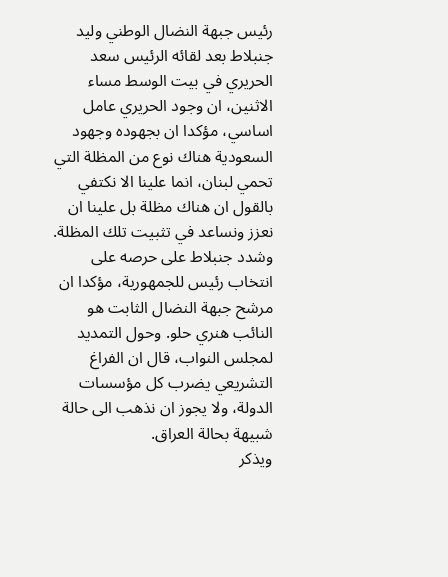رئيس جبهة النضال الوطني وليد جنبلاط بعد لقائه الرئيس سعد الحريري في بيت الوسط مساء الاثنين، ان وجود الحريري عامل اساسي، مؤكدا ان بجهوده وجهود السعودية هناك نوع من المظلة التي تحمي لبنان، انما علينا الا نكتفي بالقول ان هناك مظلة بل علينا ان نعزز ونساعد في تثبيت تلك المظلة.
وشدد جنبلاط على حرصه على انتخاب رئيس للجمهورية، مؤكدا ان مرشح جبهة النضال الثابت هو النائب هنري حلو. وحول التمديد لمجلس النواب، قال ان الفراغ التشريعي يضرب كل مؤسسات الدولة، ولا يجوز ان نذهب الى حالة شبيهة بحالة العراق.
ويذكر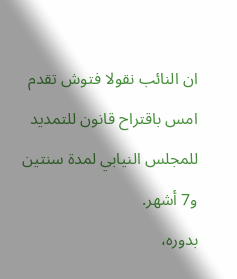ان النائب نقولا فتوش تقدم امس باقتراح قانون للتمديد للمجلس النيابي لمدة سنتين و7 أشهر.
بدوره،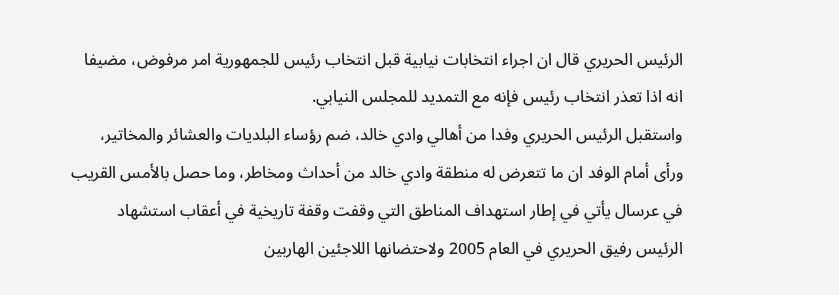الرئيس الحريري قال ان اجراء انتخابات نيابية قبل انتخاب رئيس للجمهورية امر مرفوض، مضيفا انه اذا تعذر انتخاب رئيس فإنه مع التمديد للمجلس النيابي.
واستقبل الرئيس الحريري وفدا من أهالي وادي خالد، ضم رؤساء البلديات والعشائر والمخاتير، ورأى أمام الوفد ان ما تتعرض له منطقة وادي خالد من أحداث ومخاطر، وما حصل بالأمس القريب في عرسال يأتي في إطار استهداف المناطق التي وقفت وقفة تاريخية في أعقاب استشهاد الرئيس رفيق الحريري في العام 2005 ولاحتضانها اللاجئين الهاربين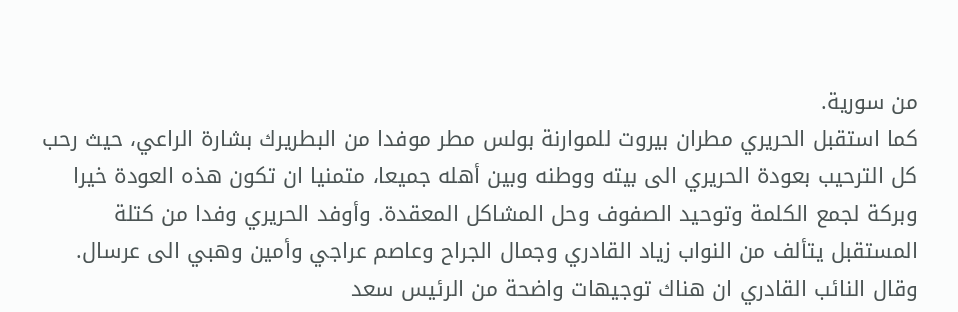من سورية.
كما استقبل الحريري مطران بيروت للموارنة بولس مطر موفدا من البطريرك بشارة الراعي، حيث رحب كل الترحيب بعودة الحريري الى بيته ووطنه وبين أهله جميعا، متمنيا ان تكون هذه العودة خيرا وبركة لجمع الكلمة وتوحيد الصفوف وحل المشاكل المعقدة. وأوفد الحريري وفدا من كتلة المستقبل يتألف من النواب زياد القادري وجمال الجراح وعاصم عراجي وأمين وهبي الى عرسال. وقال النائب القادري ان هناك توجيهات واضحة من الرئيس سعد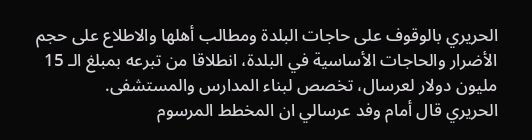الحريري بالوقوف على حاجات البلدة ومطالب أهلها والاطلاع على حجم الأضرار والحاجات الأساسية في البلدة، انطلاقا من تبرعه بمبلغ الـ 15 مليون دولار لعرسال، تخصص لبناء المدارس والمستشفى.
الحريري قال أمام وفد عرسالي ان المخطط المرسوم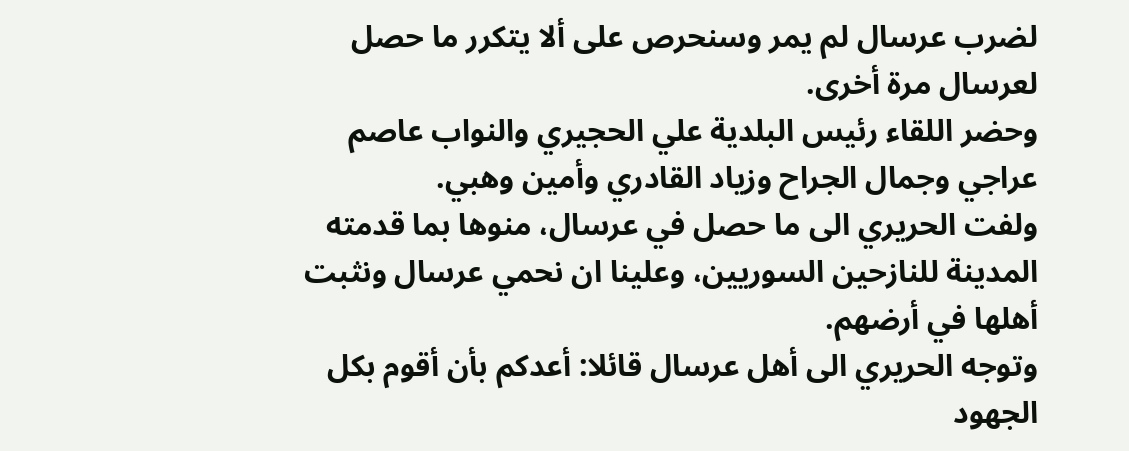لضرب عرسال لم يمر وسنحرص على ألا يتكرر ما حصل لعرسال مرة أخرى.
وحضر اللقاء رئيس البلدية علي الحجيري والنواب عاصم عراجي وجمال الجراح وزياد القادري وأمين وهبي.
ولفت الحريري الى ما حصل في عرسال، منوها بما قدمته المدينة للنازحين السوريين، وعلينا ان نحمي عرسال ونثبت أهلها في أرضهم.
وتوجه الحريري الى أهل عرسال قائلا: أعدكم بأن أقوم بكل الجهود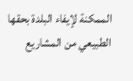الممكنة لإيفاء البلدة بحقها الطبيعي من المشاريع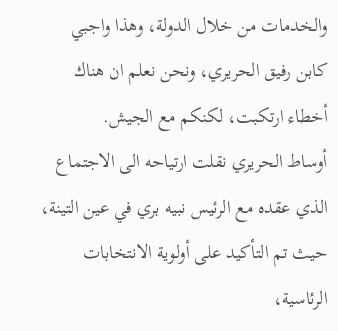والخدمات من خلال الدولة، وهذا واجبي كابن رفيق الحريري، ونحن نعلم ان هناك أخطاء ارتكبت، لكنكم مع الجيش.
أوساط الحريري نقلت ارتياحه الى الاجتماع الذي عقده مع الرئيس نبيه بري في عين التينة، حيث تم التأكيد على أولوية الانتخابات الرئاسية،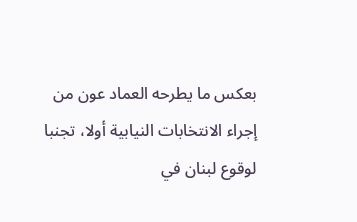بعكس ما يطرحه العماد عون من إجراء الانتخابات النيابية أولا، تجنبا لوقوع لبنان في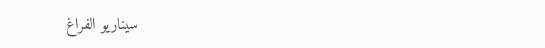سيناريو الفراغ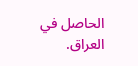الحاصل في العراق.